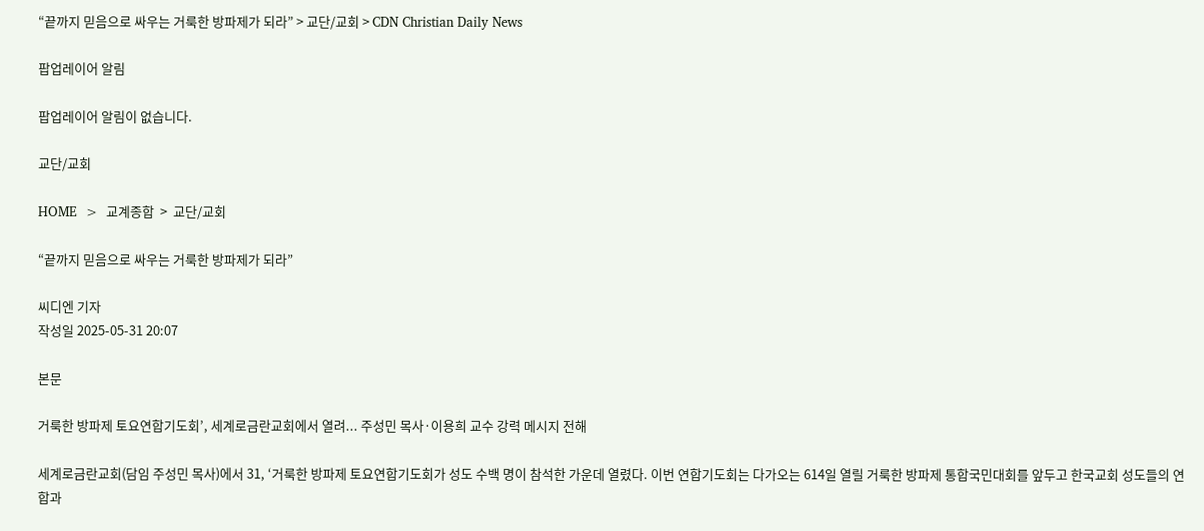“끝까지 믿음으로 싸우는 거룩한 방파제가 되라” > 교단/교회 > CDN Christian Daily News

팝업레이어 알림

팝업레이어 알림이 없습니다.

교단/교회

HOME  >  교계종합  >  교단/교회

“끝까지 믿음으로 싸우는 거룩한 방파제가 되라”

씨디엔 기자
작성일 2025-05-31 20:07

본문

거룩한 방파제 토요연합기도회’, 세계로금란교회에서 열려... 주성민 목사·이용희 교수 강력 메시지 전해

세계로금란교회(담임 주성민 목사)에서 31, ‘거룩한 방파제 토요연합기도회가 성도 수백 명이 참석한 가운데 열렸다. 이번 연합기도회는 다가오는 614일 열릴 거룩한 방파제 통합국민대회를 앞두고 한국교회 성도들의 연합과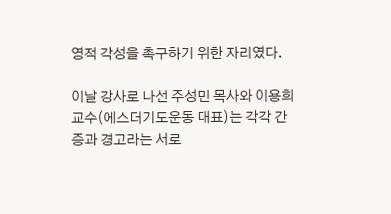영적 각성을 촉구하기 위한 자리였다.

이날 강사로 나선 주성민 목사와 이용희 교수(에스더기도운동 대표)는 각각 간증과 경고라는 서로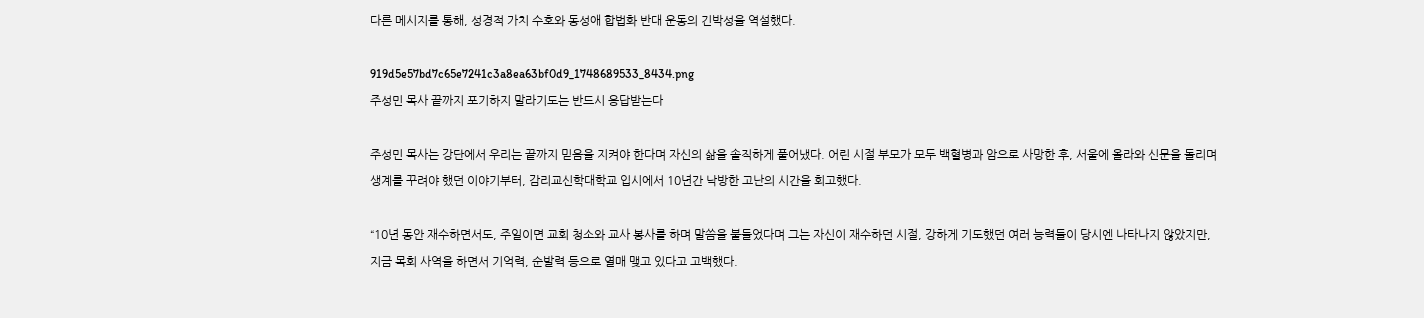다른 메시지를 통해, 성경적 가치 수호와 동성애 합법화 반대 운동의 긴박성을 역설했다.

919d5e57bd7c65e7241c3a8ea63bf0d9_1748689533_8434.png
주성민 목사 끝까지 포기하지 말라기도는 반드시 응답받는다

주성민 목사는 강단에서 우리는 끝까지 믿음을 지켜야 한다며 자신의 삶을 솔직하게 풀어냈다. 어린 시절 부모가 모두 백혈병과 암으로 사망한 후, 서울에 올라와 신문을 돌리며 생계를 꾸려야 했던 이야기부터, 감리교신학대학교 입시에서 10년간 낙방한 고난의 시간을 회고했다.

“10년 동안 재수하면서도, 주일이면 교회 청소와 교사 봉사를 하며 말씀을 붙들었다며 그는 자신이 재수하던 시절, 강하게 기도했던 여러 능력들이 당시엔 나타나지 않았지만, 지금 목회 사역을 하면서 기억력, 순발력 등으로 열매 맺고 있다고 고백했다.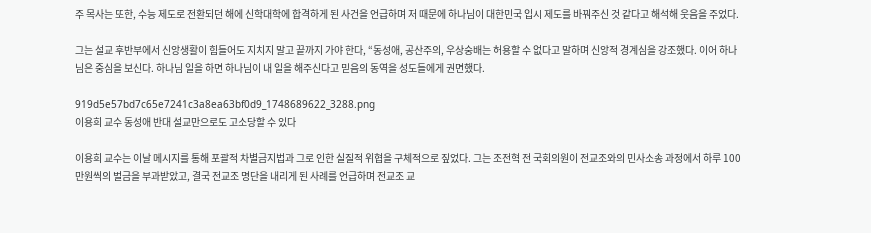주 목사는 또한, 수능 제도로 전환되던 해에 신학대학에 합격하게 된 사건을 언급하며 저 때문에 하나님이 대한민국 입시 제도를 바꿔주신 것 같다고 해석해 웃음을 주었다.

그는 설교 후반부에서 신앙생활이 힘들어도 지치지 말고 끝까지 가야 한다, “동성애, 공산주의, 우상숭배는 허용할 수 없다고 말하며 신앙적 경계심을 강조했다. 이어 하나님은 중심을 보신다. 하나님 일을 하면 하나님이 내 일을 해주신다고 믿음의 동역을 성도들에게 권면했다.

919d5e57bd7c65e7241c3a8ea63bf0d9_1748689622_3288.png
이용희 교수 동성애 반대 설교만으로도 고소당할 수 있다

이용희 교수는 이날 메시지를 통해 포괄적 차별금지법과 그로 인한 실질적 위협을 구체적으로 짚었다. 그는 조전혁 전 국회의원이 전교조와의 민사소송 과정에서 하루 100만원씩의 벌금을 부과받았고, 결국 전교조 명단을 내리게 된 사례를 언급하며 전교조 교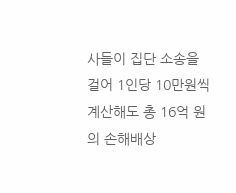사들이 집단 소송을 걸어 1인당 10만원씩 계산해도 총 16억 원의 손해배상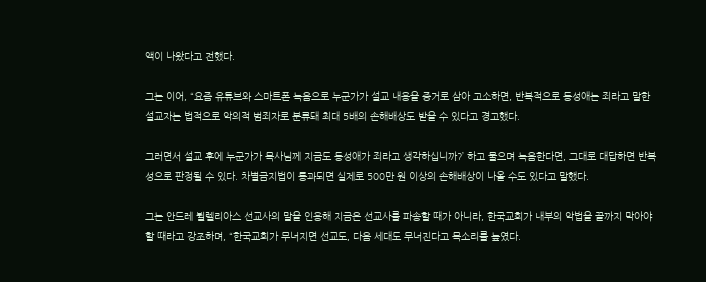액이 나왔다고 전했다.

그는 이어, “요즘 유튜브와 스마트폰 녹음으로 누군가가 설교 내용을 증거로 삼아 고소하면, 반복적으로 동성애는 죄라고 말한 설교자는 법적으로 악의적 범죄자로 분류돼 최대 5배의 손해배상도 받을 수 있다고 경고했다.

그러면서 설교 후에 누군가가 목사님께 지금도 동성애가 죄라고 생각하십니까?’ 하고 물으며 녹음한다면, 그대로 대답하면 반복성으로 판정될 수 있다. 차별금지법이 통과되면 실제로 500만 원 이상의 손해배상이 나올 수도 있다고 말했다.

그는 안드레 뷜렐리아스 선교사의 말을 인용해 지금은 선교사를 파송할 때가 아니라, 한국교회가 내부의 악법을 끝까지 막아야 할 때라고 강조하며, “한국교회가 무너지면 선교도, 다음 세대도 무너진다고 목소리를 높였다.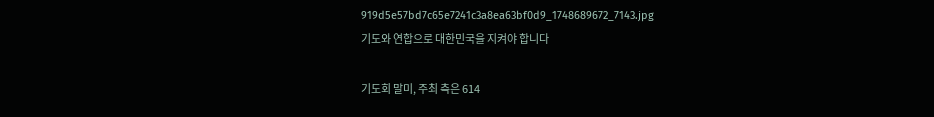919d5e57bd7c65e7241c3a8ea63bf0d9_1748689672_7143.jpg
기도와 연합으로 대한민국을 지켜야 합니다

기도회 말미, 주최 측은 614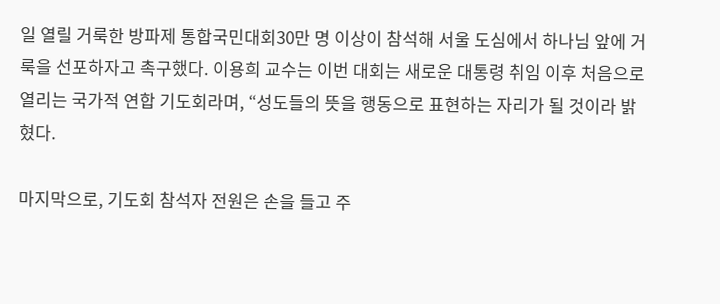일 열릴 거룩한 방파제 통합국민대회30만 명 이상이 참석해 서울 도심에서 하나님 앞에 거룩을 선포하자고 촉구했다. 이용희 교수는 이번 대회는 새로운 대통령 취임 이후 처음으로 열리는 국가적 연합 기도회라며, “성도들의 뜻을 행동으로 표현하는 자리가 될 것이라 밝혔다.

마지막으로, 기도회 참석자 전원은 손을 들고 주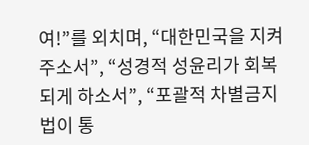여!”를 외치며, “대한민국을 지켜 주소서”, “성경적 성윤리가 회복되게 하소서”, “포괄적 차별금지법이 통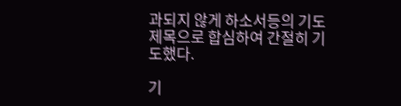과되지 않게 하소서등의 기도 제목으로 합심하여 간절히 기도했다.

기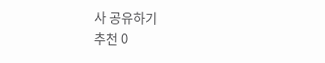사 공유하기
추천 0